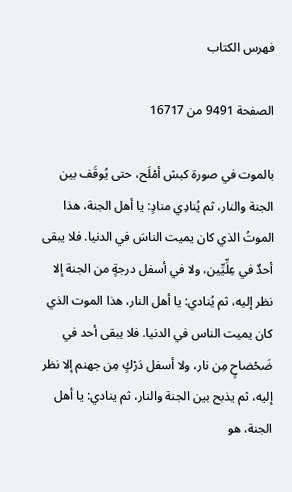فهرس الكتاب

الصفحة 9491 من 16717

بالموت في صورة كبش أمْلَح، حتى يُوقَف بين الجنة والنار، ثم يُنادِي منادٍ: يا أهل الجنة، هذا الموتُ الذي كان يميت الناسَ في الدنيا. فلا يبقى أحدٌ في عِلِّيِّين، ولا في أسفل درجةٍ من الجنة إلا نظر إليه، ثم يُنادي: يا أهل النار، هذا الموت الذي كان يميت الناس في الدنيا. فلا يبقى أحد في ضَحْضاحٍ مِن نار، ولا أسفل دَرْكٍ مِن جهنم إلا نظر إليه، ثم يذبح بين الجنة والنار، ثم ينادي: يا أهل الجنة، هو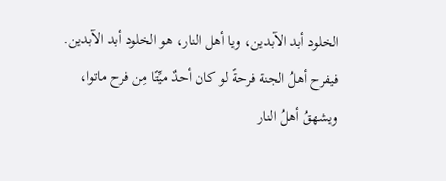الخلود أبد الآبدين، ويا أهل النار، هو الخلود أبد الآبدين. فيفرح أهلُ الجنة فرحةً لو كان أحدٌ ميِّتًا مِن فرح ماتوا، ويشهقُ أهلُ النار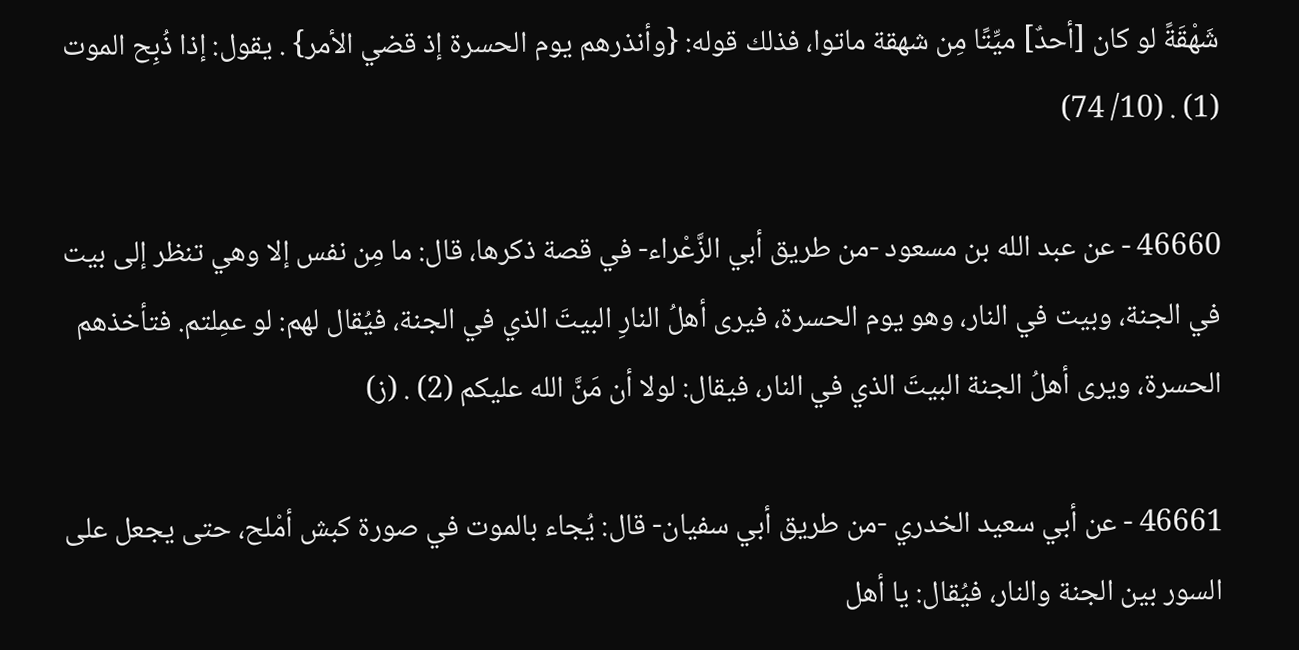شَهْقَةً لو كان [أحدٌ] ميِّتًا مِن شهقة ماتوا، فذلك قوله: {وأنذرهم يوم الحسرة إذ قضي الأمر} . يقول: إذا ذُبِح الموت (1) . (10/ 74)

46660 - عن عبد الله بن مسعود -من طريق أبي الزَّعْراء- في قصة ذكرها، قال: ما مِن نفس إلا وهي تنظر إلى بيت في الجنة، وبيت في النار، وهو يوم الحسرة، فيرى أهلُ النارِ البيتَ الذي في الجنة، فيُقال لهم: لو عمِلتم. فتأخذهم الحسرة، ويرى أهلُ الجنة البيتَ الذي في النار، فيقال: لولا أن مَنَّ الله عليكم (2) . (ز)

46661 - عن أبي سعيد الخدري -من طريق أبي سفيان- قال: يُجاء بالموت في صورة كبش أمْلح، حتى يجعل على السور بين الجنة والنار، فيُقال: يا أهل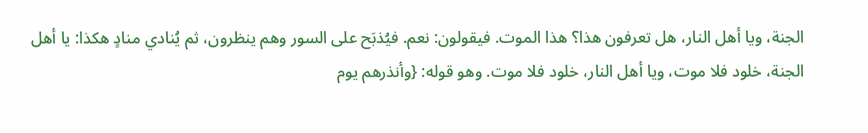الجنة، ويا أهل النار، هل تعرفون هذا؟ هذا الموت. فيقولون: نعم. فيُذبَح على السور وهم ينظرون، ثم يُنادي منادٍ هكذا: يا أهل الجنة، خلود فلا موت، ويا أهل النار، خلود فلا موت. وهو قوله: {وأنذرهم يوم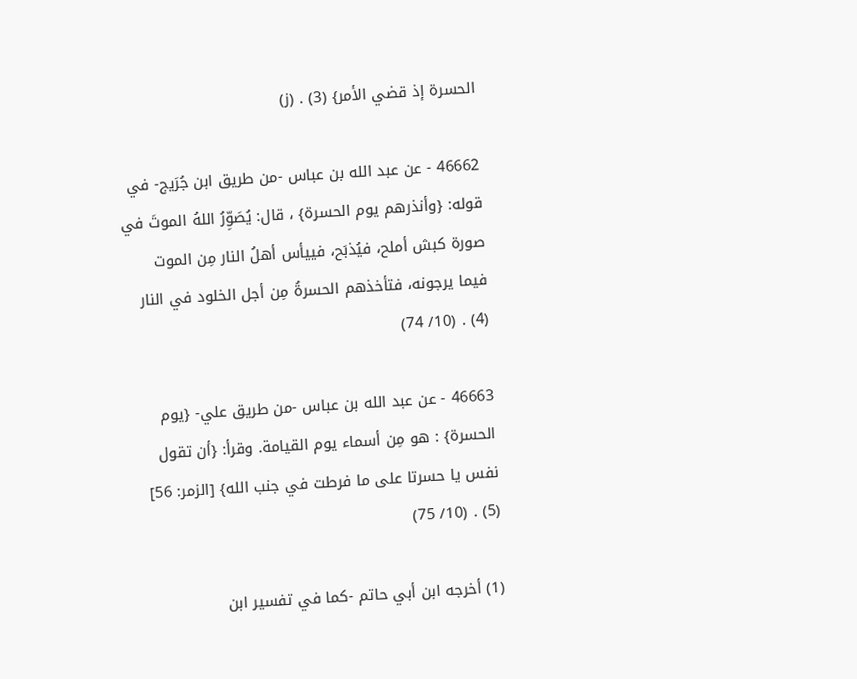الحسرة إذ قضي الأمر} (3) . (ز)

46662 - عن عبد الله بن عباس -من طريق ابن جُرَيج- في قوله: {وأنذرهم يوم الحسرة} ، قال: يُصَوِّرُ اللهُ الموتَ في صورة كبش أملح، فيُذبَح، فييأس أهلُ النار مِن الموت فيما يرجونه، فتأخذهم الحسرةُ مِن أجل الخلود في النار (4) . (10/ 74)

46663 - عن عبد الله بن عباس -من طريق علي- {يوم الحسرة} : هو مِن أسماء يوم القيامة. وقرأ: {أن تقول نفس يا حسرتا على ما فرطت في جنب الله} [الزمر: 56] (5) . (10/ 75)

(1) أخرجه ابن أبي حاتم -كما في تفسير ابن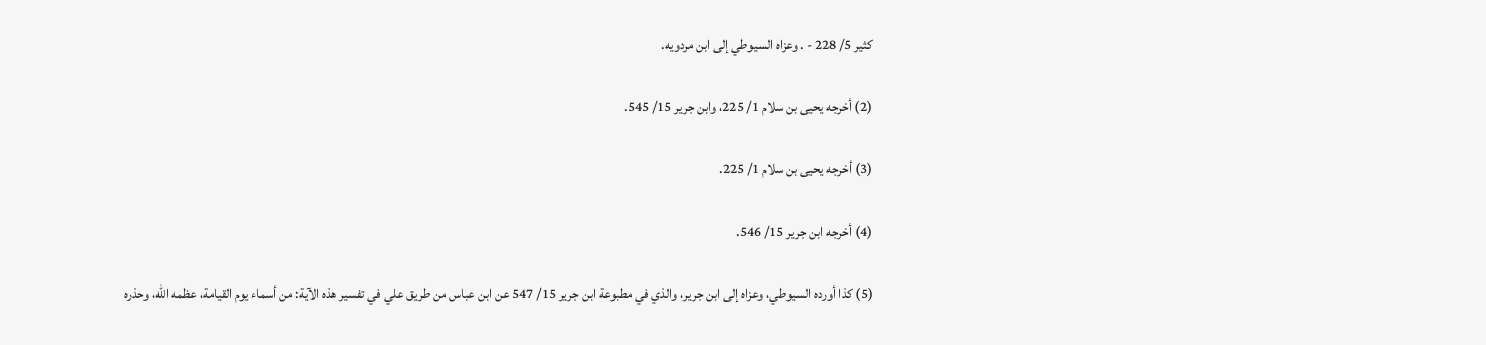كثير 5/ 228 - . وعزاه السيوطي إلى ابن مردويه.

(2) أخرجه يحيى بن سلام 1/ 225، وابن جرير 15/ 545.

(3) أخرجه يحيى بن سلام 1/ 225.

(4) أخرجه ابن جرير 15/ 546.

(5) كذا أورده السيوطي، وعزاه إلى ابن جرير، والذي في مطبوعة ابن جرير 15/ 547 عن ابن عباس من طريق علي في تفسير هذه الآية: من أسماء يوم القيامة، عظمه الله، وحذره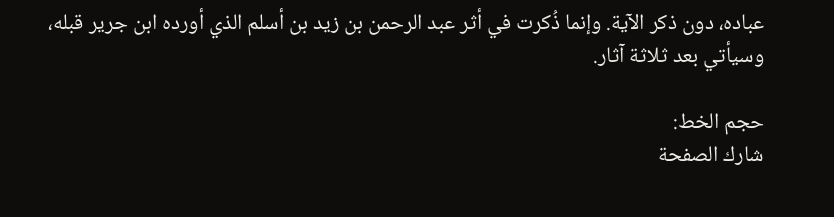عباده، دون ذكر الآية. وإنما ذُكرت في أثر عبد الرحمن بن زيد بن أسلم الذي أورده ابن جرير قبله، وسيأتي بعد ثلاثة آثار.

حجم الخط:
شارك الصفحة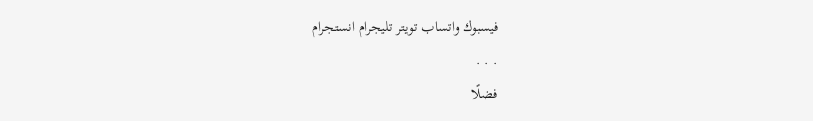فيسبوك واتساب تويتر تليجرام انستجرام
. . .
فضلًا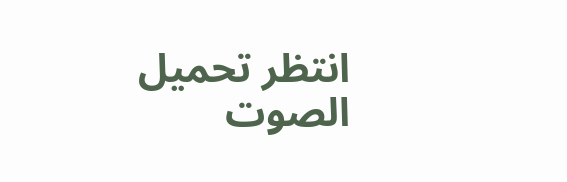انتظر تحميل الصوت